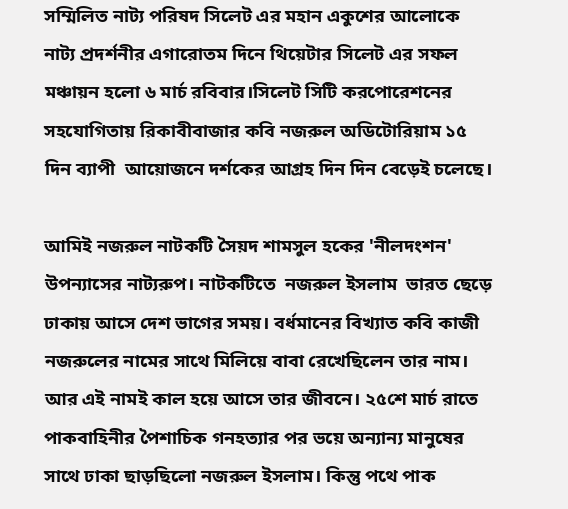সম্মিলিত নাট্য পরিষদ সিলেট এর মহান একুশের আলোকে নাট্য প্রদর্শনীর এগারোতম দিনে থিয়েটার সিলেট এর সফল মঞ্চায়ন হলো ৬ মার্চ রবিবার।সিলেট সিটি করপোরেশনের সহযোগিতায় রিকাবীবাজার কবি নজরুল অডিটোরিয়াম ১৫ দিন ব্যাপী  আয়োজনে দর্শকের আগ্রহ দিন দিন বেড়েই চলেছে।

আমিই নজরুল নাটকটি সৈয়দ শামসুল হকের 'নীলদংশন' উপন্যাসের নাট্যরুপ। নাটকটিতে  নজরুল ইসলাম  ভারত ছেড়ে ঢাকায় আসে দেশ ভাগের সময়। বর্ধমানের বিখ্যাত কবি কাজী নজরুলের নামের সাথে মিলিয়ে বাবা রেখেছিলেন তার নাম। আর এই নামই কাল হয়ে আসে তার জীবনে। ২৫শে মার্চ রাতে পাকবাহিনীর পৈশাচিক গনহত্যার পর ভয়ে অন্যান্য মানুষের সাথে ঢাকা ছাড়ছিলো নজরুল ইসলাম। কিন্তু পথে পাক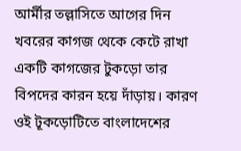আর্মীর তল্লাসিতে আগের দিন খবরের কাগজ থেকে কেটে রাখা একটি কাগজের টুকড়ো তার বিপদের কারন হয়ে দাঁড়ায়। কারণ ওই টূকড়োটিতে বাংলাদেশের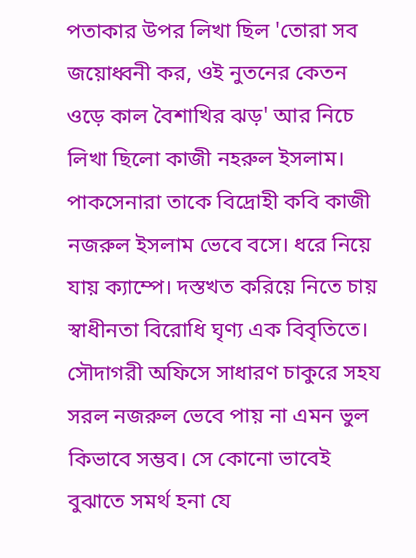পতাকার উপর লিখা ছিল 'তোরা সব জয়োধ্বনী কর, ওই নুতনের কেতন ওড়ে কাল বৈশাখির ঝড়' আর নিচে লিখা ছিলো কাজী নহরুল ইসলাম। পাকসেনারা তাকে বিদ্রোহী কবি কাজী নজরুল ইসলাম ভেবে বসে। ধরে নিয়ে যায় ক্যাম্পে। দস্তখত করিয়ে নিতে চায় স্বাধীনতা বিরোধি ঘৃণ্য এক বিবৃতিতে। সৌদাগরী অফিসে সাধারণ চাকুরে সহয সরল নজরুল ভেবে পায় না এমন ভুল কিভাবে সম্ভব। সে কোনো ভাবেই বুঝাতে সমর্থ হনা যে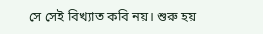সে সেই বিখ্যাত কবি নয়। শুরু হয়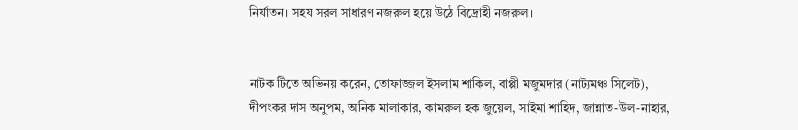নির্যাতন। সহয সরল সাধারণ নজরুল হয়ে উঠে বিদ্রোহী নজরুল।


নাটক টিতে অভিনয় করেন, তোফাজ্জল ইসলাম শাকিল, বাপ্পী মজুমদার (নাট্যমঞ্চ সিলেট), দীপংকর দাস অনুপম, অনিক মালাকার, কামরুল হক জুয়েল, সাইমা শাহিদ, জান্নাত-উল-নাহার,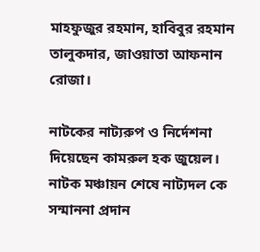মাহফুজুর রহমান, হাবিবুর রহমান তালুকদার, জাওয়াতা আফনান রোজা।

নাটকের নাট্যরুপ ও নির্দেশনা দিয়েছেন কামরুল হক জুয়েল। নাটক মঞ্চায়ন শেষে নাট্যদল কে সন্মাননা প্রদান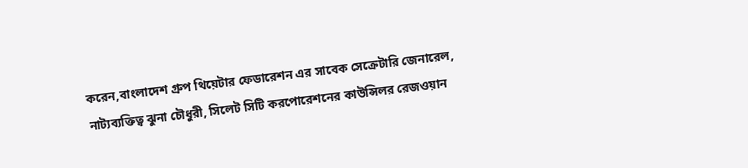করেন,বাংলাদেশ গ্রুপ থিয়েটার ফেডারেশন এর সাবেক সেক্রেটারি জেনারেল, নাট্যব্যক্তিত্ব ঝুনা চৌধুরী, সিলেট সিটি করপোরেশনের কাউন্সিলর রেজওয়ান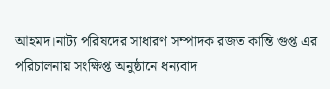আহমদ।নাট্য পরিষদের সাধারণ সম্পাদক রজত কান্তি গুপ্ত এর পরিচালনায় সংক্ষিপ্ত অনুষ্ঠানে ধন্যবাদ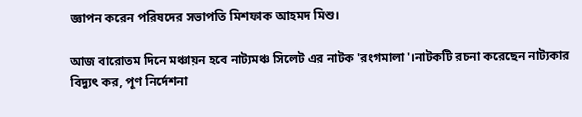জ্ঞাপন করেন পরিষদের সভাপতি মিশফাক আহমদ মিশু।

আজ বারোতম দিনে মঞ্চায়ন হবে নাট্যমঞ্চ সিলেট এর নাটক 'রংগমালা'।নাটকটি রচনা করেছেন নাট্যকার বিদ্যুৎ কর, পূণ নির্দেশনা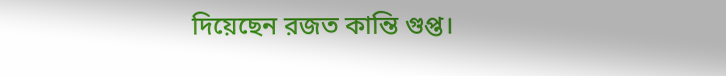দিয়েছেন রজত কান্তি গুপ্ত।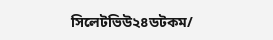সিলেটভিউ২৪ডটকম/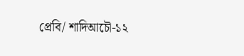প্রেবি/ শাদিআচৌ-১২